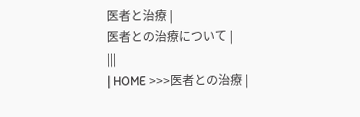医者と治療 |
医者との治療について |
|||
| HOME >>>医者との治療 |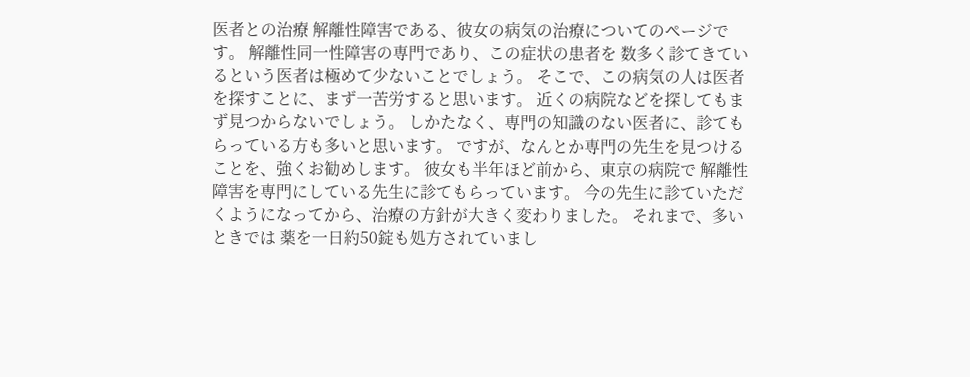医者との治療 解離性障害である、彼女の病気の治療についてのページです。 解離性同一性障害の専門であり、この症状の患者を 数多く診てきているという医者は極めて少ないことでしょう。 そこで、この病気の人は医者を探すことに、まず一苦労すると思います。 近くの病院などを探してもまず見つからないでしょう。 しかたなく、専門の知識のない医者に、診てもらっている方も多いと思います。 ですが、なんとか専門の先生を見つけることを、強くお勧めします。 彼女も半年ほど前から、東京の病院で 解離性障害を専門にしている先生に診てもらっています。 今の先生に診ていただくようになってから、治療の方針が大きく変わりました。 それまで、多いときでは 薬を一日約50錠も処方されていまし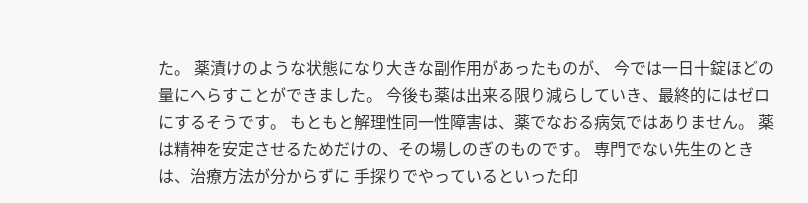た。 薬漬けのような状態になり大きな副作用があったものが、 今では一日十錠ほどの量にへらすことができました。 今後も薬は出来る限り減らしていき、最終的にはゼロにするそうです。 もともと解理性同一性障害は、薬でなおる病気ではありません。 薬は精神を安定させるためだけの、その場しのぎのものです。 専門でない先生のときは、治療方法が分からずに 手探りでやっているといった印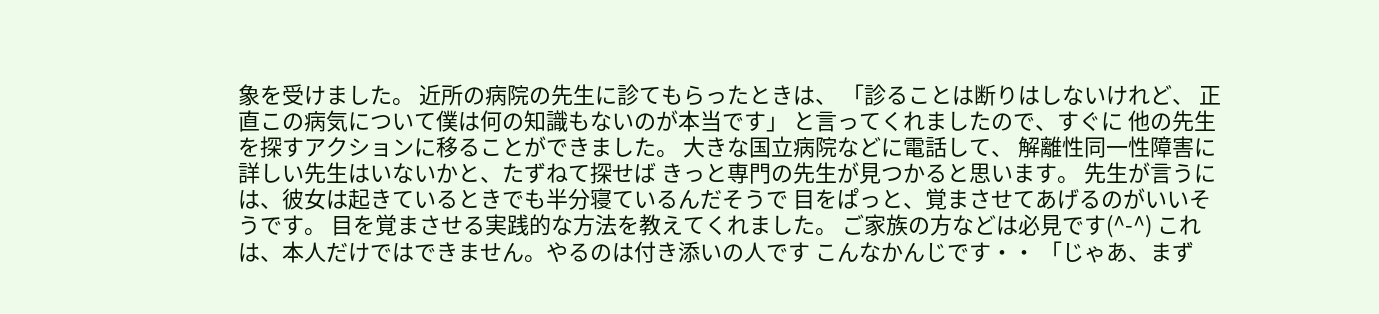象を受けました。 近所の病院の先生に診てもらったときは、 「診ることは断りはしないけれど、 正直この病気について僕は何の知識もないのが本当です」 と言ってくれましたので、すぐに 他の先生を探すアクションに移ることができました。 大きな国立病院などに電話して、 解離性同一性障害に詳しい先生はいないかと、たずねて探せば きっと専門の先生が見つかると思います。 先生が言うには、彼女は起きているときでも半分寝ているんだそうで 目をぱっと、覚まさせてあげるのがいいそうです。 目を覚まさせる実践的な方法を教えてくれました。 ご家族の方などは必見です(^-^) これは、本人だけではできません。やるのは付き添いの人です こんなかんじです・・ 「じゃあ、まず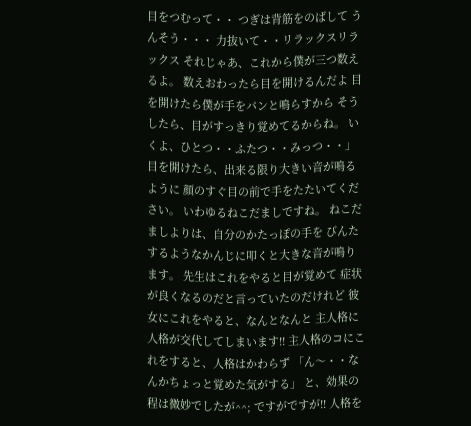目をつむって・・ つぎは背筋をのばして うんそう・・・ 力抜いて・・リラックスリラックス それじゃあ、これから僕が三つ数えるよ。 数えおわったら目を開けるんだよ 目を開けたら僕が手をパンと鳴らすから そうしたら、目がすっきり覚めてるからね。 いくよ、ひとつ・・ふたつ・・みっつ・・」 目を開けたら、出来る限り大きい音が鳴るように 顔のすぐ目の前で手をたたいてください。 いわゆるねこだましですね。 ねこだましよりは、自分のかたっぽの手を びんたするようなかんじに叩くと大きな音が鳴ります。 先生はこれをやると目が覚めて 症状が良くなるのだと言っていたのだけれど 彼女にこれをやると、なんとなんと 主人格に人格が交代してしまいます!! 主人格のコにこれをすると、人格はかわらず 「ん〜・・なんかちょっと覚めた気がする」 と、効果の程は微妙でしたが^^; ですがですが!! 人格を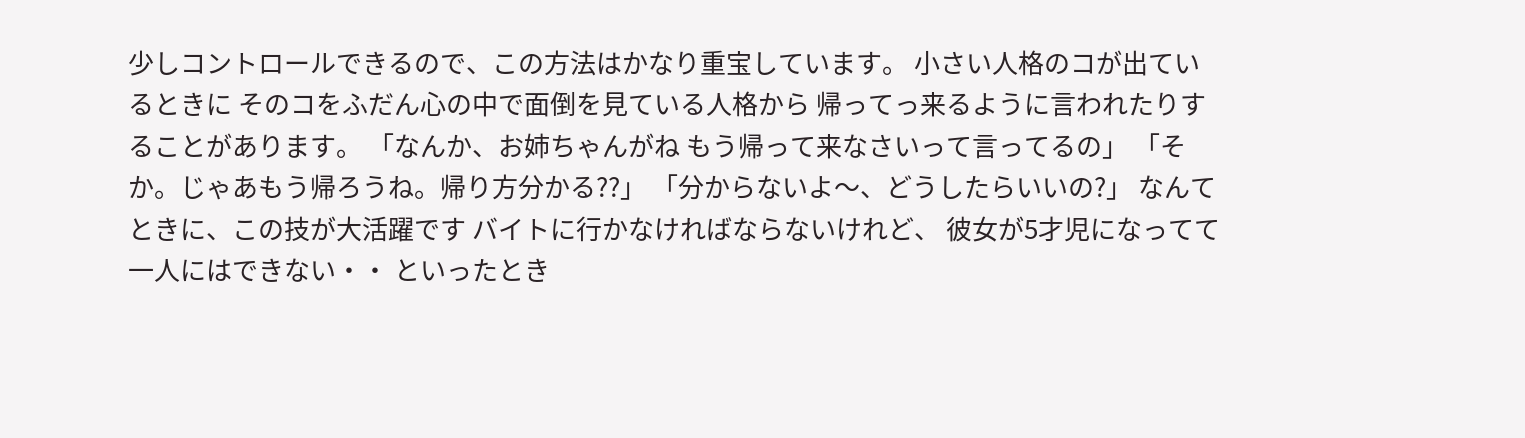少しコントロールできるので、この方法はかなり重宝しています。 小さい人格のコが出ているときに そのコをふだん心の中で面倒を見ている人格から 帰ってっ来るように言われたりすることがあります。 「なんか、お姉ちゃんがね もう帰って来なさいって言ってるの」 「そか。じゃあもう帰ろうね。帰り方分かる??」 「分からないよ〜、どうしたらいいの?」 なんてときに、この技が大活躍です バイトに行かなければならないけれど、 彼女が5才児になってて一人にはできない・・ といったとき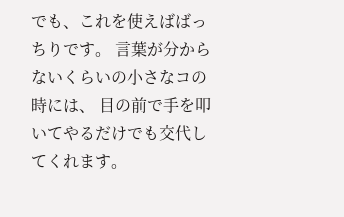でも、これを使えばばっちりです。 言葉が分からないくらいの小さなコの時には、 目の前で手を叩いてやるだけでも交代してくれます。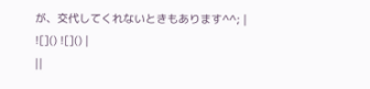が、交代してくれないときもあります^^; |
![]() ![]() |
||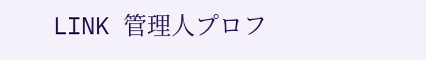LINK 管理人プロフ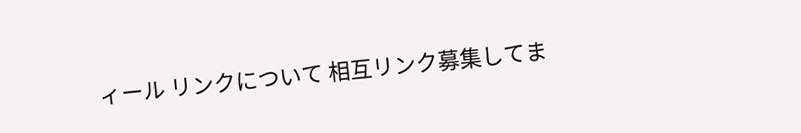ィール リンクについて 相互リンク募集してま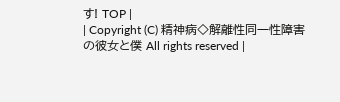す! TOP |
| Copyright (C) 精神病◇解離性同一性障害の彼女と僕 All rights reserved |